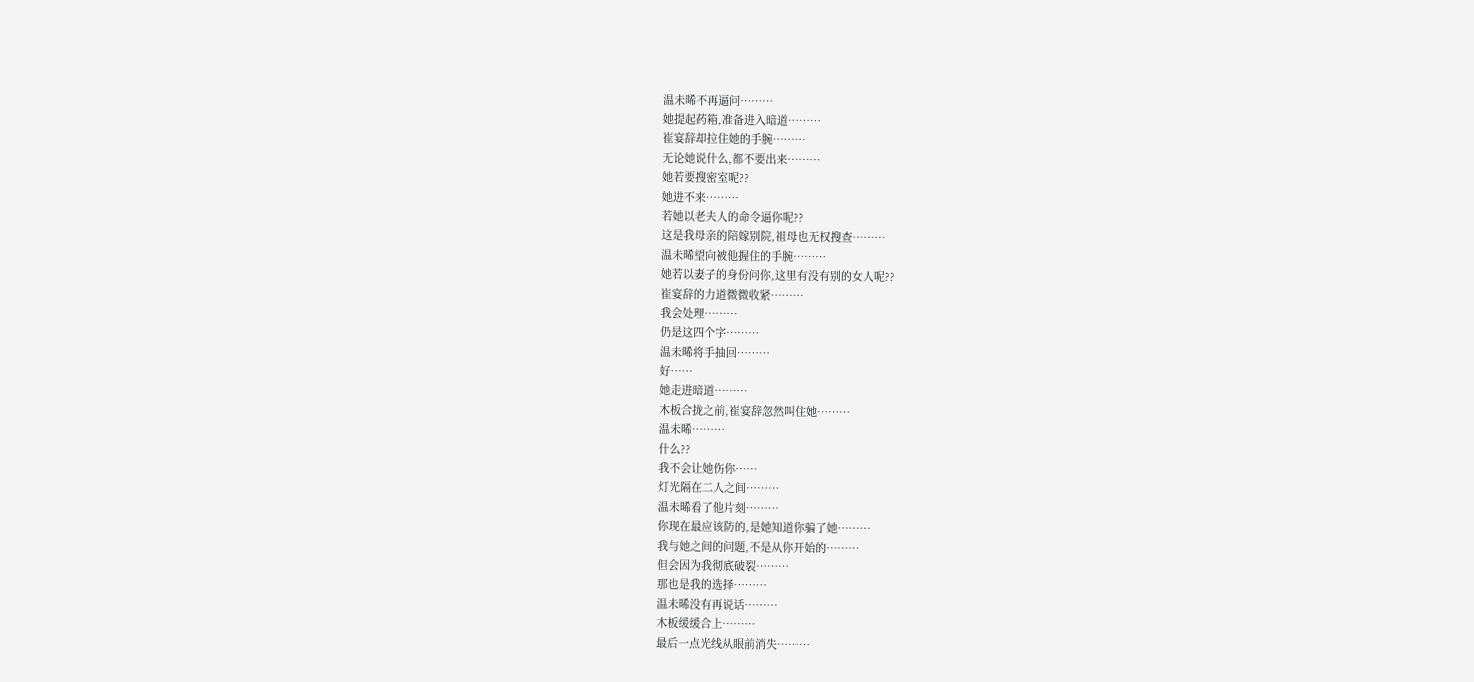温未晞不再逼问………
她提起药箱,准备进入暗道………
崔宴辞却拉住她的手腕………
无论她说什么,都不要出来………
她若要搜密室呢??
她进不来………
若她以老夫人的命令逼你呢??
这是我母亲的陪嫁别院,祖母也无权搜查………
温未晞望向被他握住的手腕………
她若以妻子的身份问你,这里有没有别的女人呢??
崔宴辞的力道微微收紧………
我会处理………
仍是这四个字………
温未晞将手抽回………
好……
她走进暗道………
木板合拢之前,崔宴辞忽然叫住她………
温未晞………
什么??
我不会让她伤你……
灯光隔在二人之间………
温未晞看了他片刻………
你现在最应该防的,是她知道你骗了她………
我与她之间的问题,不是从你开始的………
但会因为我彻底破裂………
那也是我的选择………
温未晞没有再说话………
木板缓缓合上………
最后一点光线从眼前消失………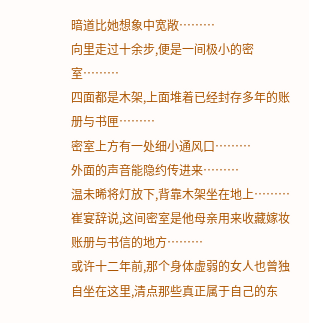暗道比她想象中宽敞………
向里走过十余步,便是一间极小的密室………
四面都是木架,上面堆着已经封存多年的账册与书匣………
密室上方有一处细小通风口………
外面的声音能隐约传进来………
温未晞将灯放下,背靠木架坐在地上………
崔宴辞说,这间密室是他母亲用来收藏嫁妆账册与书信的地方………
或许十二年前,那个身体虚弱的女人也曾独自坐在这里,清点那些真正属于自己的东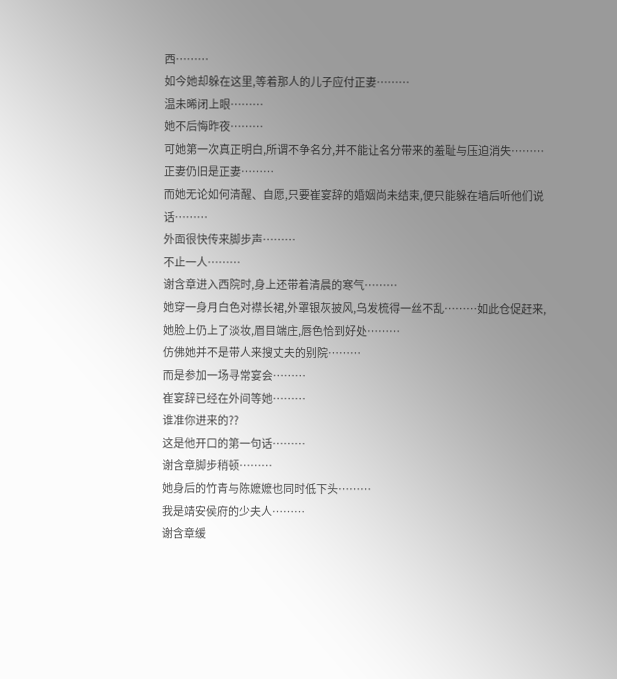西………
如今她却躲在这里,等着那人的儿子应付正妻………
温未晞闭上眼………
她不后悔昨夜………
可她第一次真正明白,所谓不争名分,并不能让名分带来的羞耻与压迫消失………
正妻仍旧是正妻………
而她无论如何清醒、自愿,只要崔宴辞的婚姻尚未结束,便只能躲在墙后听他们说话………
外面很快传来脚步声………
不止一人………
谢含章进入西院时,身上还带着清晨的寒气………
她穿一身月白色对襟长裙,外罩银灰披风,乌发梳得一丝不乱………如此仓促赶来,她脸上仍上了淡妆,眉目端庄,唇色恰到好处………
仿佛她并不是带人来搜丈夫的别院………
而是参加一场寻常宴会………
崔宴辞已经在外间等她………
谁准你进来的??
这是他开口的第一句话………
谢含章脚步稍顿………
她身后的竹青与陈嬷嬷也同时低下头………
我是靖安侯府的少夫人………
谢含章缓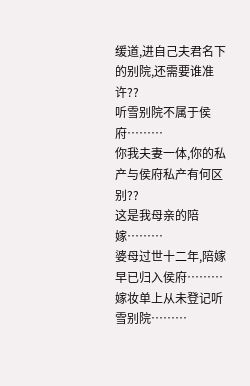缓道,进自己夫君名下的别院,还需要谁准许??
听雪别院不属于侯府………
你我夫妻一体,你的私产与侯府私产有何区别??
这是我母亲的陪嫁………
婆母过世十二年,陪嫁早已归入侯府………
嫁妆单上从未登记听雪别院………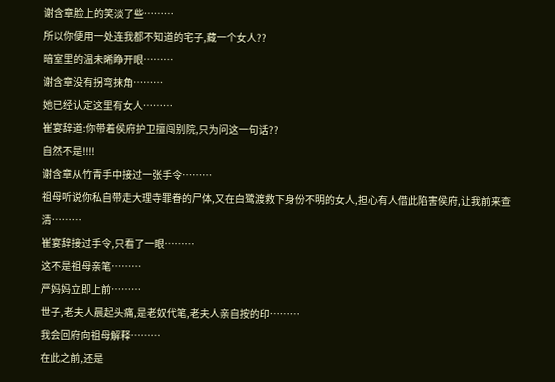谢含章脸上的笑淡了些………
所以你便用一处连我都不知道的宅子,藏一个女人??
暗室里的温未晞睁开眼………
谢含章没有拐弯抹角………
她已经认定这里有女人………
崔宴辞道:你带着侯府护卫擅闯别院,只为问这一句话??
自然不是!!!!
谢含章从竹青手中接过一张手令………
祖母听说你私自带走大理寺罪眷的尸体,又在白鹭渡救下身份不明的女人,担心有人借此陷害侯府,让我前来查清………
崔宴辞接过手令,只看了一眼………
这不是祖母亲笔………
严妈妈立即上前………
世子,老夫人晨起头痛,是老奴代笔,老夫人亲自按的印………
我会回府向祖母解释………
在此之前,还是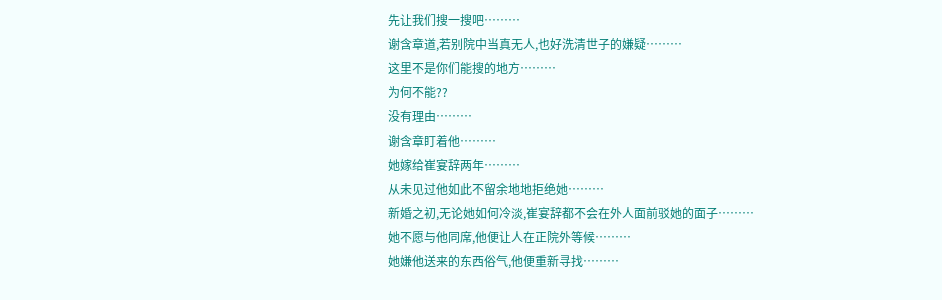先让我们搜一搜吧………
谢含章道,若别院中当真无人,也好洗清世子的嫌疑………
这里不是你们能搜的地方………
为何不能??
没有理由………
谢含章盯着他………
她嫁给崔宴辞两年………
从未见过他如此不留余地地拒绝她………
新婚之初,无论她如何冷淡,崔宴辞都不会在外人面前驳她的面子………
她不愿与他同席,他便让人在正院外等候………
她嫌他送来的东西俗气,他便重新寻找………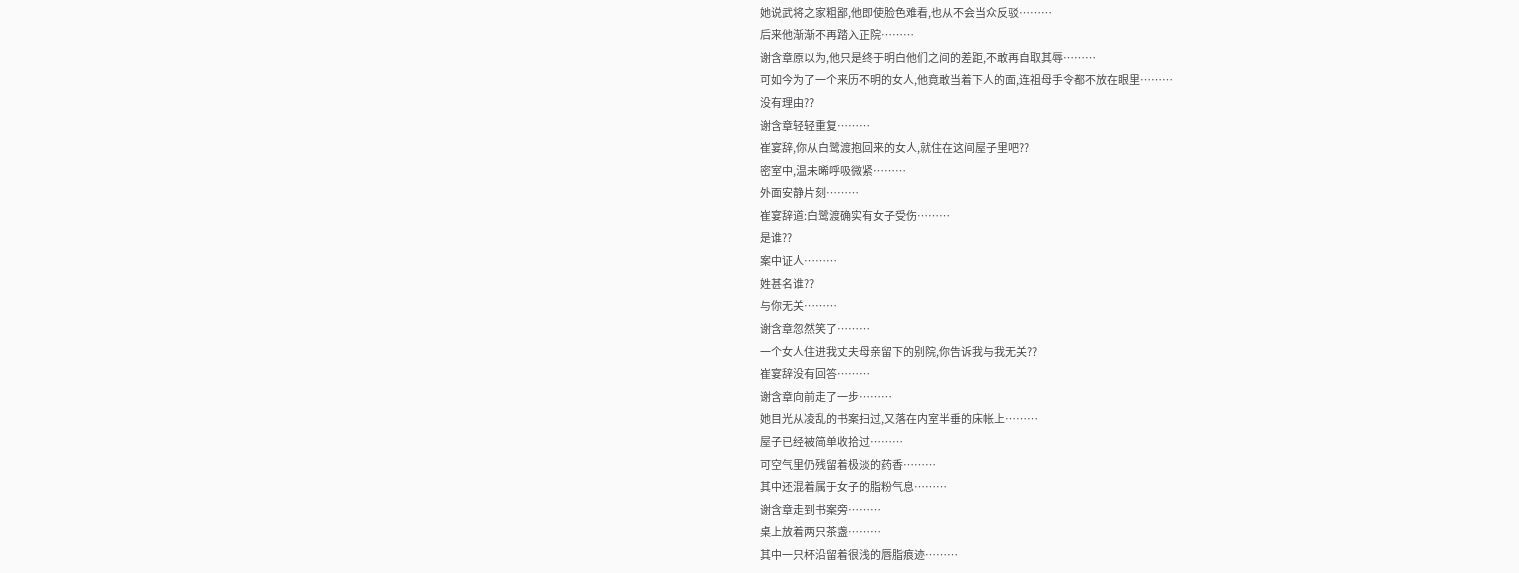她说武将之家粗鄙,他即使脸色难看,也从不会当众反驳………
后来他渐渐不再踏入正院………
谢含章原以为,他只是终于明白他们之间的差距,不敢再自取其辱………
可如今为了一个来历不明的女人,他竟敢当着下人的面,连祖母手令都不放在眼里………
没有理由??
谢含章轻轻重复………
崔宴辞,你从白鹭渡抱回来的女人,就住在这间屋子里吧??
密室中,温未晞呼吸微紧………
外面安静片刻………
崔宴辞道:白鹭渡确实有女子受伤………
是谁??
案中证人………
姓甚名谁??
与你无关………
谢含章忽然笑了………
一个女人住进我丈夫母亲留下的别院,你告诉我与我无关??
崔宴辞没有回答………
谢含章向前走了一步………
她目光从凌乱的书案扫过,又落在内室半垂的床帐上………
屋子已经被简单收拾过………
可空气里仍残留着极淡的药香………
其中还混着属于女子的脂粉气息………
谢含章走到书案旁………
桌上放着两只茶盏………
其中一只杯沿留着很浅的唇脂痕迹………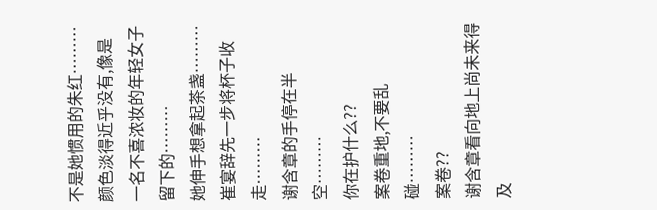不是她惯用的朱红………
颜色淡得近乎没有,像是一名不喜浓妆的年轻女子留下的………
她伸手想拿起茶盏………
崔宴辞先一步将杯子收走………
谢含章的手停在半空………
你在护什么??
案卷重地,不要乱碰………
案卷??
谢含章看向地上尚未来得及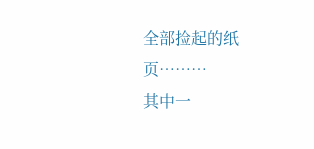全部捡起的纸页………
其中一